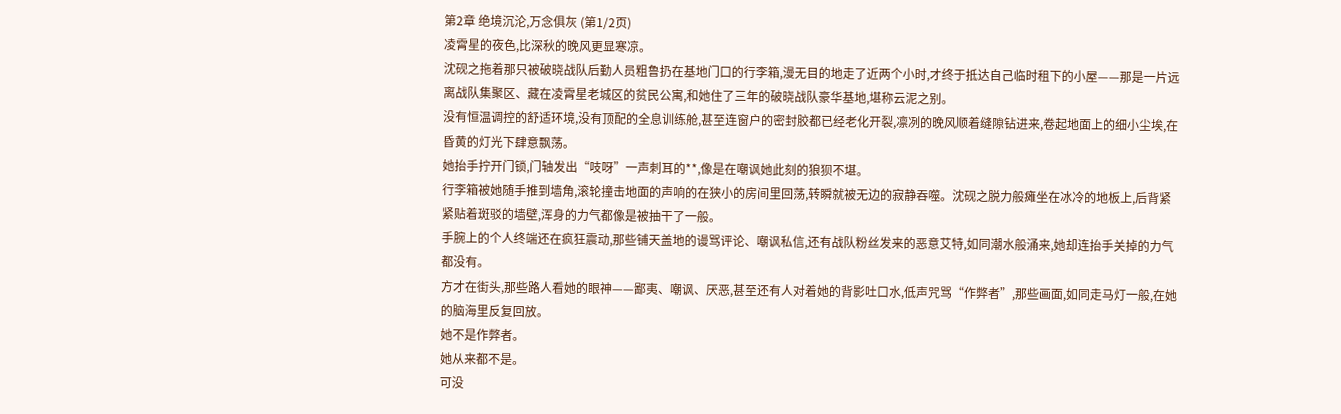第2章 绝境沉沦,万念俱灰 (第1/2页)
凌霄星的夜色,比深秋的晚风更显寒凉。
沈砚之拖着那只被破晓战队后勤人员粗鲁扔在基地门口的行李箱,漫无目的地走了近两个小时,才终于抵达自己临时租下的小屋——那是一片远离战队集聚区、藏在凌霄星老城区的贫民公寓,和她住了三年的破晓战队豪华基地,堪称云泥之别。
没有恒温调控的舒适环境,没有顶配的全息训练舱,甚至连窗户的密封胶都已经老化开裂,凛冽的晚风顺着缝隙钻进来,卷起地面上的细小尘埃,在昏黄的灯光下肆意飘荡。
她抬手拧开门锁,门轴发出“吱呀”一声刺耳的**,像是在嘲讽她此刻的狼狈不堪。
行李箱被她随手推到墙角,滚轮撞击地面的声响的在狭小的房间里回荡,转瞬就被无边的寂静吞噬。沈砚之脱力般瘫坐在冰冷的地板上,后背紧紧贴着斑驳的墙壁,浑身的力气都像是被抽干了一般。
手腕上的个人终端还在疯狂震动,那些铺天盖地的谩骂评论、嘲讽私信,还有战队粉丝发来的恶意艾特,如同潮水般涌来,她却连抬手关掉的力气都没有。
方才在街头,那些路人看她的眼神——鄙夷、嘲讽、厌恶,甚至还有人对着她的背影吐口水,低声咒骂“作弊者”,那些画面,如同走马灯一般,在她的脑海里反复回放。
她不是作弊者。
她从来都不是。
可没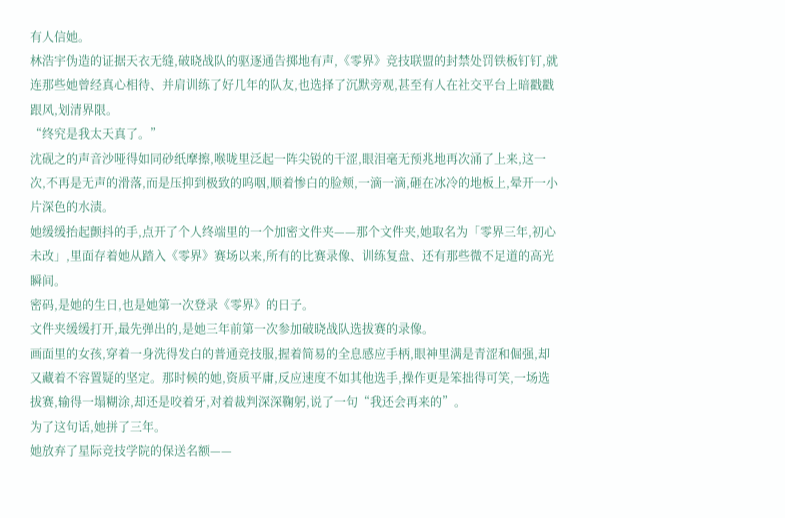有人信她。
林浩宇伪造的证据天衣无缝,破晓战队的驱逐通告掷地有声,《零界》竞技联盟的封禁处罚铁板钉钉,就连那些她曾经真心相待、并肩训练了好几年的队友,也选择了沉默旁观,甚至有人在社交平台上暗戳戳跟风,划清界限。
“终究是我太天真了。”
沈砚之的声音沙哑得如同砂纸摩擦,喉咙里泛起一阵尖锐的干涩,眼泪毫无预兆地再次涌了上来,这一次,不再是无声的滑落,而是压抑到极致的呜咽,顺着惨白的脸颊,一滴一滴,砸在冰冷的地板上,晕开一小片深色的水渍。
她缓缓抬起颤抖的手,点开了个人终端里的一个加密文件夹——那个文件夹,她取名为「零界三年,初心未改」,里面存着她从踏入《零界》赛场以来,所有的比赛录像、训练复盘、还有那些微不足道的高光瞬间。
密码,是她的生日,也是她第一次登录《零界》的日子。
文件夹缓缓打开,最先弹出的,是她三年前第一次参加破晓战队选拔赛的录像。
画面里的女孩,穿着一身洗得发白的普通竞技服,握着简易的全息感应手柄,眼神里满是青涩和倔强,却又藏着不容置疑的坚定。那时候的她,资质平庸,反应速度不如其他选手,操作更是笨拙得可笑,一场选拔赛,输得一塌糊涂,却还是咬着牙,对着裁判深深鞠躬,说了一句“我还会再来的”。
为了这句话,她拼了三年。
她放弃了星际竞技学院的保送名额——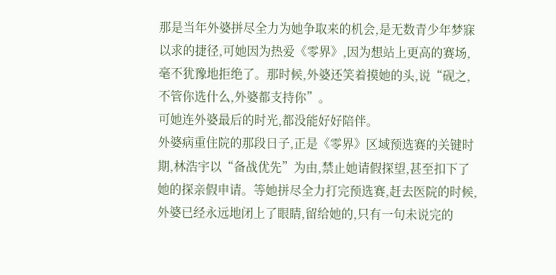那是当年外婆拼尽全力为她争取来的机会,是无数青少年梦寐以求的捷径,可她因为热爱《零界》,因为想站上更高的赛场,毫不犹豫地拒绝了。那时候,外婆还笑着摸她的头,说“砚之,不管你选什么,外婆都支持你”。
可她连外婆最后的时光,都没能好好陪伴。
外婆病重住院的那段日子,正是《零界》区域预选赛的关键时期,林浩宇以“备战优先”为由,禁止她请假探望,甚至扣下了她的探亲假申请。等她拼尽全力打完预选赛,赶去医院的时候,外婆已经永远地闭上了眼睛,留给她的,只有一句未说完的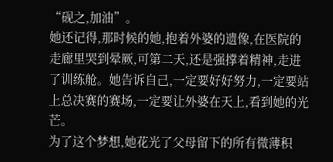“砚之,加油”。
她还记得,那时候的她,抱着外婆的遗像,在医院的走廊里哭到晕厥,可第二天,还是强撑着精神,走进了训练舱。她告诉自己,一定要好好努力,一定要站上总决赛的赛场,一定要让外婆在天上,看到她的光芒。
为了这个梦想,她花光了父母留下的所有微薄积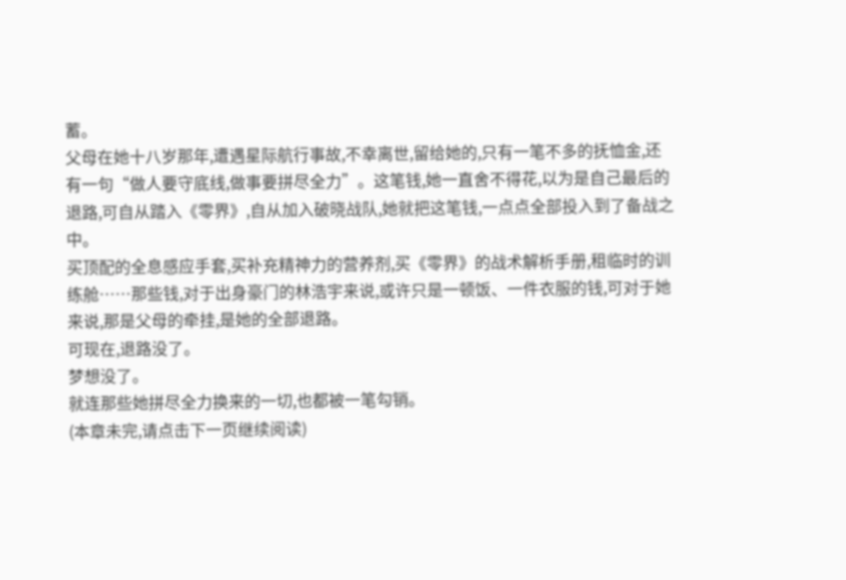蓄。
父母在她十八岁那年,遭遇星际航行事故,不幸离世,留给她的,只有一笔不多的抚恤金,还有一句“做人要守底线,做事要拼尽全力”。这笔钱,她一直舍不得花,以为是自己最后的退路,可自从踏入《零界》,自从加入破晓战队,她就把这笔钱,一点点全部投入到了备战之中。
买顶配的全息感应手套,买补充精神力的营养剂,买《零界》的战术解析手册,租临时的训练舱……那些钱,对于出身豪门的林浩宇来说,或许只是一顿饭、一件衣服的钱,可对于她来说,那是父母的牵挂,是她的全部退路。
可现在,退路没了。
梦想没了。
就连那些她拼尽全力换来的一切,也都被一笔勾销。
(本章未完,请点击下一页继续阅读)